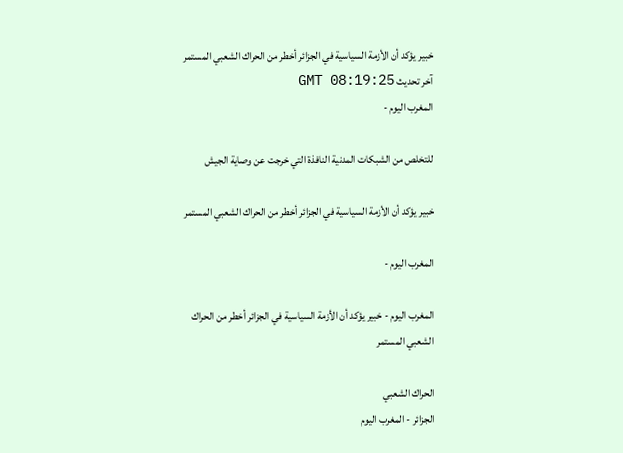خبير يؤكد أن الأزمة السياسية في الجزائر أخطر من الحراك الشعبي المستمر
آخر تحديث GMT 08:19:25
المغرب اليوم -

للتخلص من الشبكات المدنية النافذة التي خرجت عن وصاية الجيش

خبير يؤكد أن الأزمة السياسية في الجزائر أخطر من الحراك الشعبي المستمر

المغرب اليوم -

المغرب اليوم - خبير يؤكد أن الأزمة السياسية في الجزائر أخطر من الحراك الشعبي المستمر

الحراك الشعبي
الجزائر - المغرب اليوم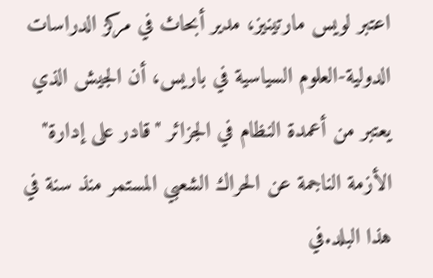اعتبر لويس مارتينيز، مدير أبحاث في مركز الدراسات الدولية-العلوم السياسية في باريس، أن الجيش الذي يعتبر من أعمدة النظام في الجزائر "قادر على إدارة" الأزمة الناجمة عن الحراك الشعبي المستمر منذ سنة في هذا البلد.في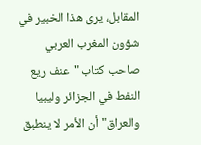المقابل، يرى هذا الخبير في شؤون المغرب العربي صاحب كتاب "عنف ريع النفط في الجزائر وليبيا والعراق" أن الأمر لا ينطبق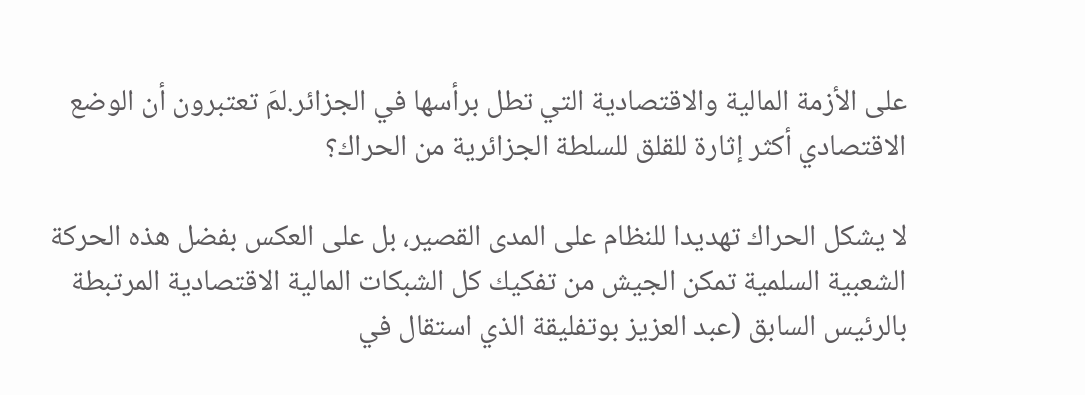على الأزمة المالية والاقتصادية التي تطل برأسها في الجزائر.لمَ تعتبرون أن الوضع الاقتصادي أكثر إثارة للقلق للسلطة الجزائرية من الحراك؟

لا يشكل الحراك تهديدا للنظام على المدى القصير، بل على العكس بفضل هذه الحركة الشعبية السلمية تمكن الجيش من تفكيك كل الشبكات المالية الاقتصادية المرتبطة بالرئيس السابق (عبد العزيز بوتفليقة الذي استقال في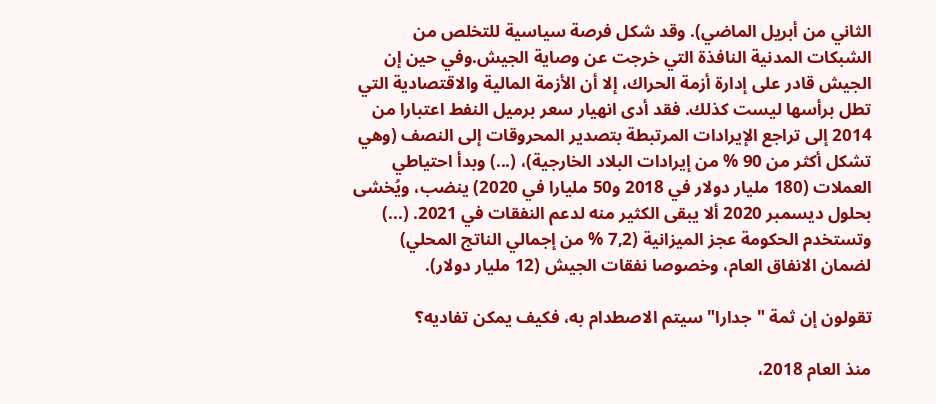الثاني من أبريل الماضي). وقد شكل فرصة سياسية للتخلص من الشبكات المدنية النافذة التي خرجت عن وصاية الجيش.وفي حين إن الجيش قادر على إدارة أزمة الحراك، إلا أن الأزمة المالية والاقتصادية التي تطل برأسها ليست كذلك. فقد أدى انهيار سعر برميل النفط اعتبارا من 2014 إلى تراجع الإيرادات المرتبطة بتصدير المحروقات إلى النصف (وهي تشكل أكثر من 90 % من إيرادات البلاد الخارجية)، (...) وبدأ احتياطي العملات (180 مليار دولار في 2018 و50 مليارا في 2020) ينضب، ويُخشى بحلول ديسمبر 2020 ألا يبقى الكثير منه لدعم النفقات في 2021. (...) وتستخدم الحكومة عجز الميزانية (7,2 % من إجمالي الناتج المحلي) لضمان الانفاق العام، وخصوصا نفقات الجيش (12 مليار دولار).

تقولون إن ثمة "جدارا" سيتم الاصطدام به، فكيف يمكن تفاديه؟

منذ العام 2018،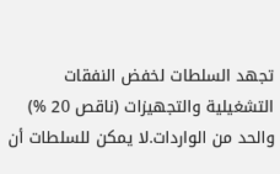تجهد السلطات لخفض النفقات التشغيلية والتجهيزات (ناقص 20 %) والحد من الواردات.لا يمكن للسلطات أن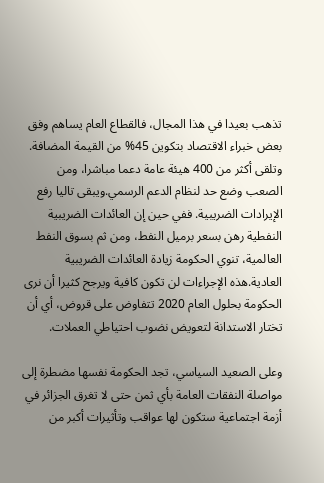تذهب بعيدا في هذا المجال، فالقطاع العام يساهم وفق بعض خبراء الاقتصاد بتكوين 45% من القيمة المضافة. وتلقى أكثر من 400 هيئة عامة دعما مباشرا، ومن الصعب وضع حد لنظام الدعم الرسمي.ويبقى تاليا رفع الإيرادات الضريبية. ففي حين إن العائدات الضريبية النفطية رهن بسعر برميل النفط، ومن ثم بسوق النفط العالمية، تنوي الحكومة زيادة العائدات الضريبية العادية.هذه الإجراءات لن تكون كافية ويرجح كثيرا أن نرى الحكومة بحلول العام 2020 تتفاوض على قروض، أي أن تختار الاستدانة لتعويض نضوب احتياطي العملات.

وعلى الصعيد السياسي، تجد الحكومة نفسها مضطرة إلى مواصلة النفقات العامة بأي ثمن حتى لا تغرق الجزائر في أزمة اجتماعية ستكون لها عواقب وتأثيرات أكبر من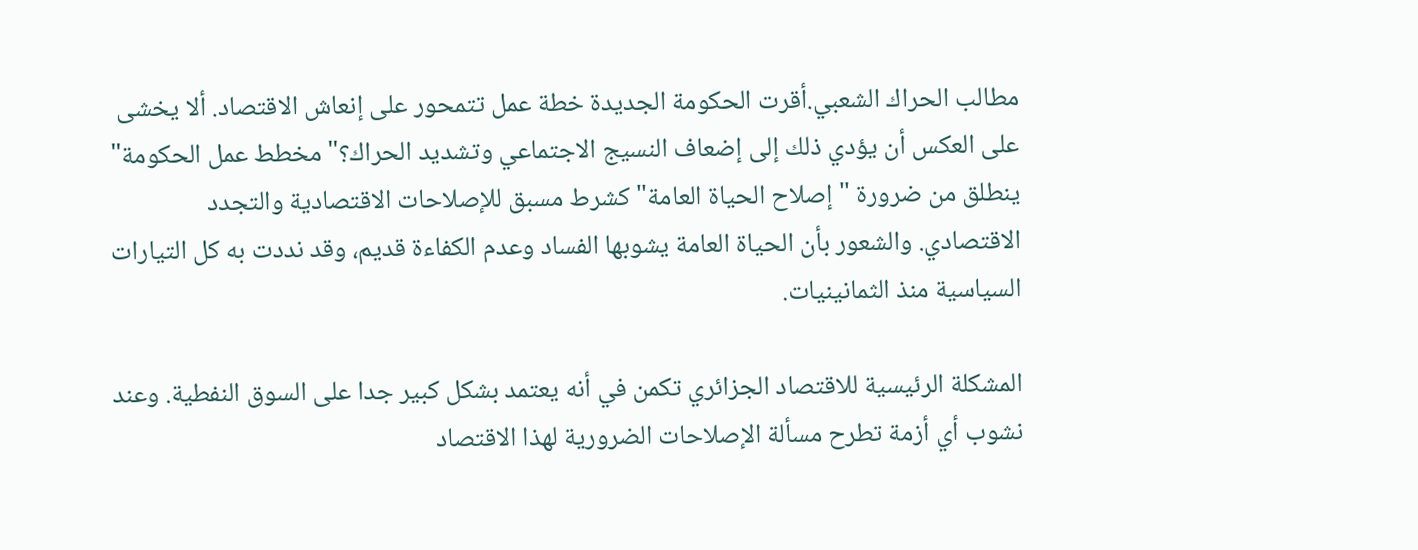مطالب الحراك الشعبي.أقرت الحكومة الجديدة خطة عمل تتمحور على إنعاش الاقتصاد. ألا يخشى على العكس أن يؤدي ذلك إلى إضعاف النسيج الاجتماعي وتشديد الحراك؟"مخطط عمل الحكومة" ينطلق من ضرورة "إصلاح الحياة العامة" كشرط مسبق للإصلاحات الاقتصادية والتجدد الاقتصادي. والشعور بأن الحياة العامة يشوبها الفساد وعدم الكفاءة قديم، وقد نددت به كل التيارات السياسية منذ الثمانينيات.

المشكلة الرئيسية للاقتصاد الجزائري تكمن في أنه يعتمد بشكل كبير جدا على السوق النفطية. وعند نشوب أي أزمة تطرح مسألة الإصلاحات الضرورية لهذا الاقتصاد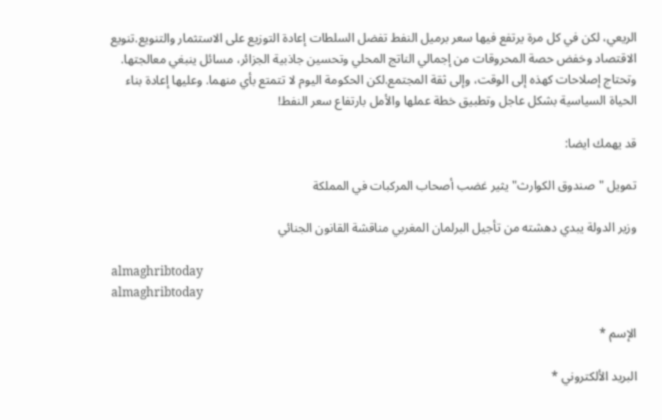الريعي، لكن في كل مرة يرتفع فيها سعر برميل النفط تفضل السلطات إعادة التوزيع على الاستثمار والتنويع.تنويع الاقتصاد وخفض حصة المحروقات من إجمالي الناتج المحلي وتحسين جاذبية الجزائر، مسائل ينبغي معالجتها. وتحتاج إصلاحات كهذه إلى الوقت، وإلى ثقة المجتمع.لكن الحكومة اليوم لا تتمتع بأي منهما. وعليها إعادة بناء الحياة السياسية بشكل عاجل وتطبيق خطة عملها والأمل بارتفاع سعر النفط!

قد يهمك ايضا:

تمويل "صندوق الكوارث" يثير غضب أصحاب المركبات في المملكة

وزير الدولة يبدي دهشته من تأجيل البرلمان المغربي مناقشة القانون الجنائي

almaghribtoday
almaghribtoday

الإسم *

البريد الألكتروني *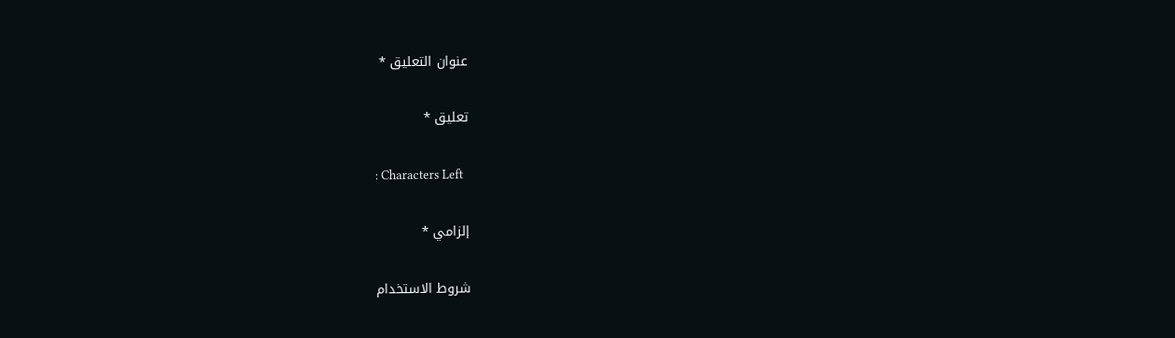عنوان التعليق *

تعليق *

: Characters Left

إلزامي *

شروط الاستخدام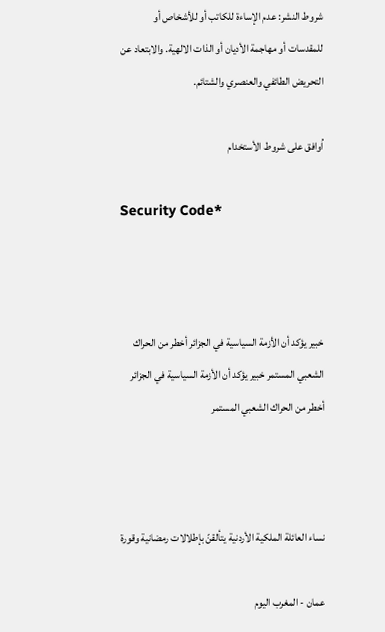شروط النشر: عدم الإساءة للكاتب أو للأشخاص أو للمقدسات أو مهاجمة الأديان أو الذات الالهية. والابتعاد عن التحريض الطائفي والعنصري والشتائم.

اُوافق على شروط الأستخدام

Security Code*



خبير يؤكد أن الأزمة السياسية في الجزائر أخطر من الحراك الشعبي المستمر خبير يؤكد أن الأزمة السياسية في الجزائر أخطر من الحراك الشعبي المستمر



نساء العائلة الملكية الأردنية يتألقنّ بإطلالات رمضانية وقورة

عمان - المغرب اليوم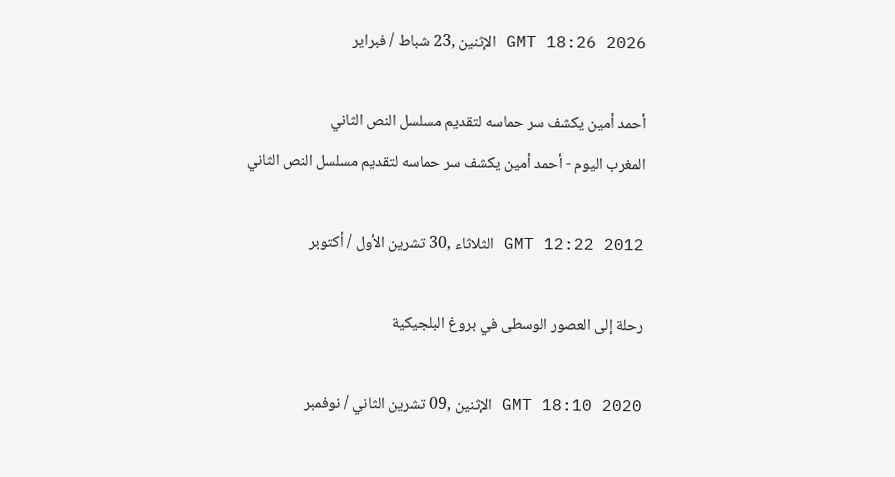GMT 18:26 2026 الإثنين ,23 شباط / فبراير

أحمد أمين يكشف سر حماسه لتقديم مسلسل النص الثاني
المغرب اليوم - أحمد أمين يكشف سر حماسه لتقديم مسلسل النص الثاني

GMT 12:22 2012 الثلاثاء ,30 تشرين الأول / أكتوبر

رحلة إلى العصور الوسطى في بروغ البلجيكية

GMT 18:10 2020 الإثنين ,09 تشرين الثاني / نوفمبر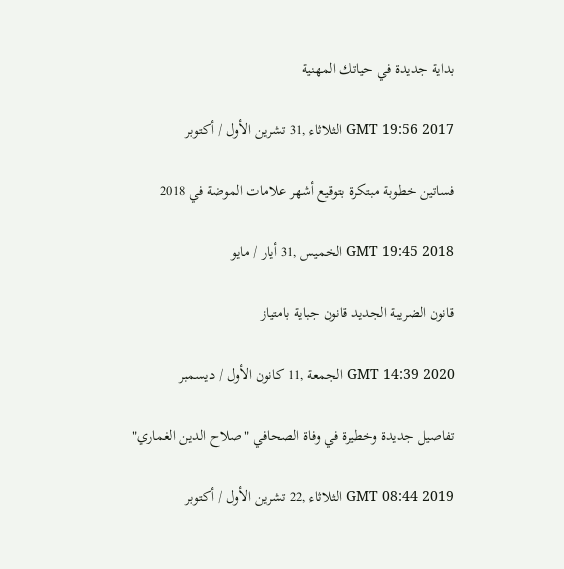بداية جديدة في حياتك المهنية

GMT 19:56 2017 الثلاثاء ,31 تشرين الأول / أكتوبر

فساتين خطوبة مبتكرة بتوقيع أشهر علامات الموضة في 2018

GMT 19:45 2018 الخميس ,31 أيار / مايو

قانون الضريبة الجديد قانون جباية بامتياز

GMT 14:39 2020 الجمعة ,11 كانون الأول / ديسمبر

تفاصيل جديدة وخطيرة في وفاة الصحافي "صلاح الدين الغماري"

GMT 08:44 2019 الثلاثاء ,22 تشرين الأول / أكتوبر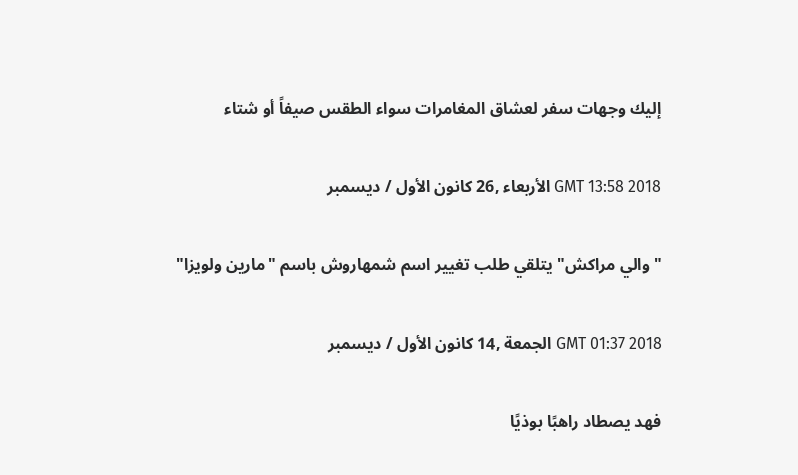إليك وجهات سفر لعشاق المغامرات سواء الطقس صيفاً أو شتاء

GMT 13:58 2018 الأربعاء ,26 كانون الأول / ديسمبر

"والي مراكش" يتلقي طلب تغيير اسم شمهاروش باسم "مارين ولويزا"

GMT 01:37 2018 الجمعة ,14 كانون الأول / ديسمبر

فهد يصطاد راهبًا بوذيًا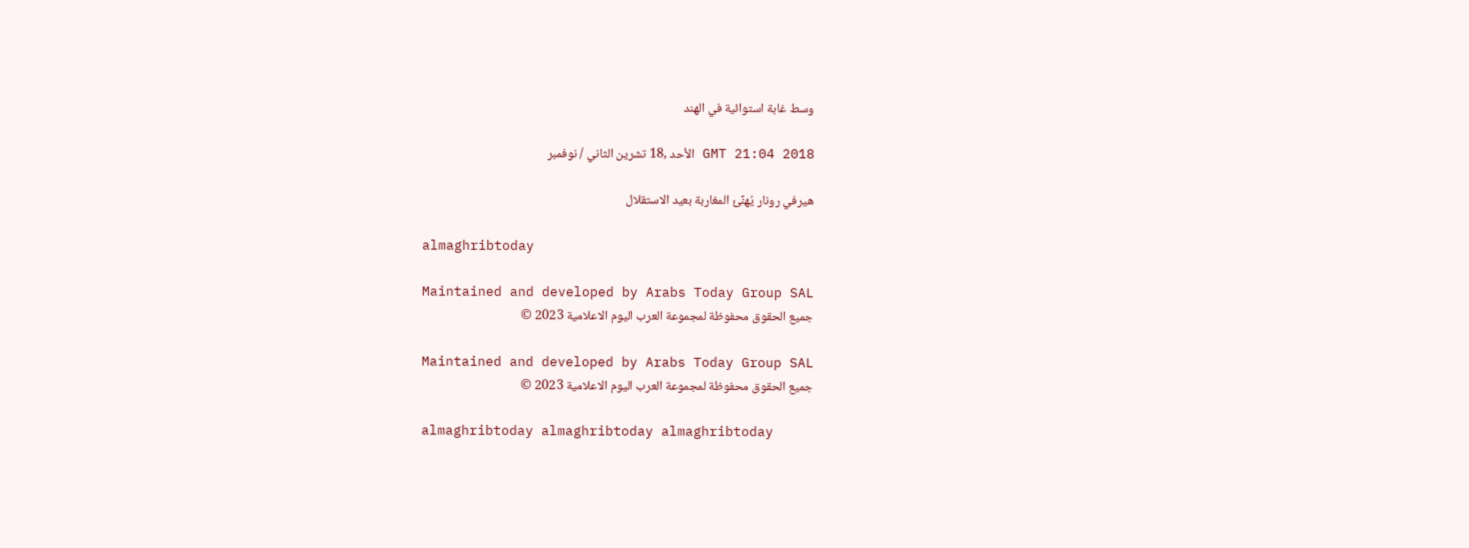وسط غابة استوائية في الهند

GMT 21:04 2018 الأحد ,18 تشرين الثاني / نوفمبر

هيرفي رونار يُهنِّئ المغاربة بعيد الاستقلال

almaghribtoday

Maintained and developed by Arabs Today Group SAL
جميع الحقوق محفوظة لمجموعة العرب اليوم الاعلامية 2023 ©

Maintained and developed by Arabs Today Group SAL
جميع الحقوق محفوظة لمجموعة العرب اليوم الاعلامية 2023 ©

almaghribtoday almaghribtoday almaghribtoday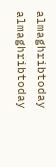almaghribtoday
almaghribtoday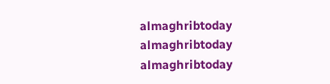almaghribtoday almaghribtoday
almaghribtoday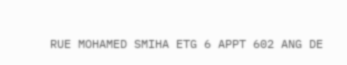RUE MOHAMED SMIHA ETG 6 APPT 602 ANG DE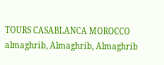TOURS CASABLANCA MOROCCO
almaghrib, Almaghrib, Almaghrib